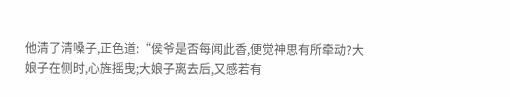他清了清嗓子,正色道:“侯爷是否每闻此香,便觉神思有所牵动?大娘子在侧时,心旌摇曳;大娘子离去后,又感若有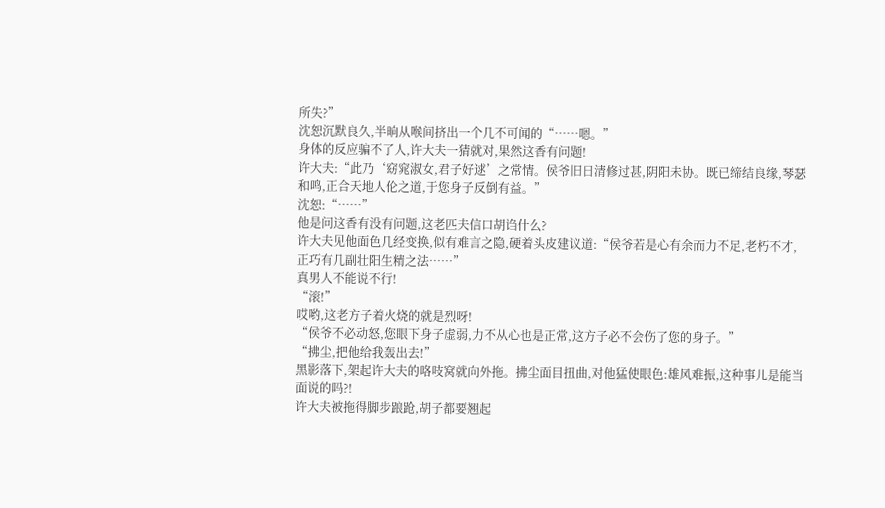所失?”
沈恕沉默良久,半晌从喉间挤出一个几不可闻的“……嗯。”
身体的反应骗不了人,许大夫一猜就对,果然这香有问题!
许大夫:“此乃‘窈窕淑女,君子好逑’之常情。侯爷旧日清修过甚,阴阳未协。既已缔结良缘,琴瑟和鸣,正合天地人伦之道,于您身子反倒有益。”
沈恕:“……”
他是问这香有没有问题,这老匹夫信口胡诌什么?
许大夫见他面色几经变换,似有难言之隐,硬着头皮建议道:“侯爷若是心有余而力不足,老朽不才,正巧有几副壮阳生精之法……”
真男人不能说不行!
“滚!”
哎哟,这老方子着火烧的就是烈呀!
“侯爷不必动怒,您眼下身子虚弱,力不从心也是正常,这方子必不会伤了您的身子。”
“拂尘,把他给我轰出去!”
黑影落下,架起许大夫的咯吱窝就向外拖。拂尘面目扭曲,对他猛使眼色:雄风难振,这种事儿是能当面说的吗?!
许大夫被拖得脚步踉跄,胡子都要翘起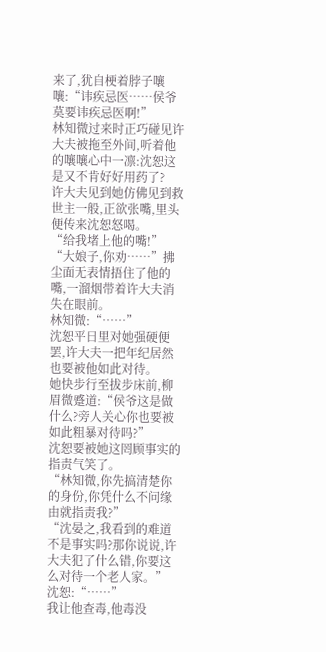来了,犹自梗着脖子嚷嚷:“讳疾忌医……侯爷莫要讳疾忌医啊!”
林知微过来时正巧碰见许大夫被拖至外间,听着他的嚷嚷心中一凛:沈恕这是又不肯好好用药了?
许大夫见到她仿佛见到救世主一般,正欲张嘴,里头便传来沈恕怒喝。
“给我堵上他的嘴!”
“大娘子,你劝……”拂尘面无表情捂住了他的嘴,一溜烟带着许大夫消失在眼前。
林知微:“……”
沈恕平日里对她强硬便罢,许大夫一把年纪居然也要被他如此对待。
她快步行至拔步床前,柳眉微蹙道:“侯爷这是做什么?旁人关心你也要被如此粗暴对待吗?”
沈恕要被她这罔顾事实的指责气笑了。
“林知微,你先搞清楚你的身份,你凭什么不问缘由就指责我?”
“沈晏之,我看到的难道不是事实吗?那你说说,许大夫犯了什么错,你要这么对待一个老人家。”
沈恕:“……”
我让他查毒,他毒没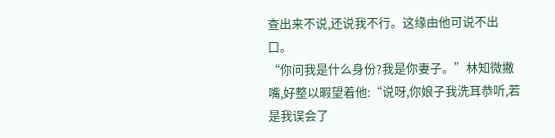查出来不说,还说我不行。这缘由他可说不出口。
“你问我是什么身份?我是你妻子。”林知微撇嘴,好整以暇望着他:“说呀,你娘子我洗耳恭听,若是我误会了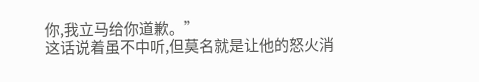你,我立马给你道歉。”
这话说着虽不中听,但莫名就是让他的怒火消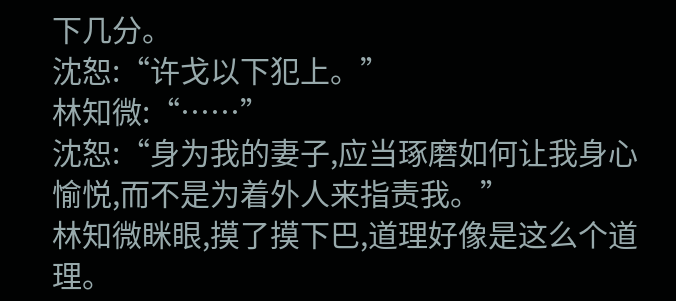下几分。
沈恕:“许戈以下犯上。”
林知微:“……”
沈恕:“身为我的妻子,应当琢磨如何让我身心愉悦,而不是为着外人来指责我。”
林知微眯眼,摸了摸下巴,道理好像是这么个道理。